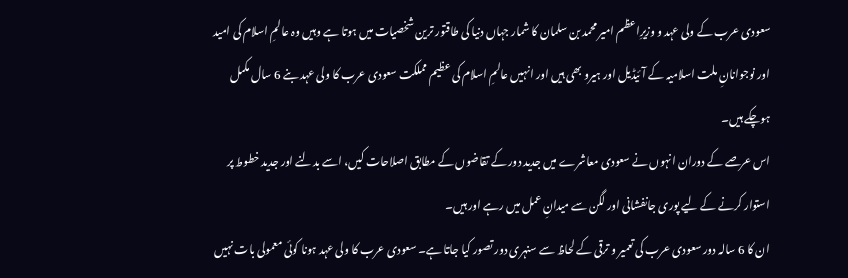سعودی عرب کے ولی عہد و وزیرِاعظم امیر محمد بن سلمان کا شمار جہاں دنیا کی طاقتور ترین شخصیات میں ہوتا ہے وہیں وہ عالمِ اسلام کی امید اور نوجوانانِ ملت اسلامیہ کے آئیڈیل اور ہیرو بھی ہیں اور انہیں عالمِ اسلام کی عظیم مملکت سعودی عرب کا ولی عہد بنے 6 سال مکمل ہوچکے ہیں۔
اس عرصے کے دوران انہوں نے سعودی معاشرے میں جدید دور کے تقاضوں کے مطابق اصلاحات کیں، اسے بدلنے اور جدید خطوط پر استوار کرنے کے لیے پوری جانفشانی اور لگن سے میدانِ عمل میں رہے اور ہیں۔
ان کا 6 سالہ دور سعودی عرب کی تعمیر و ترقی کے لحاظ سے سنہری دور تصور کیا جاتا ہے۔ سعودی عرب کا ولی عہد ہونا کوئی معمولی بات نہیں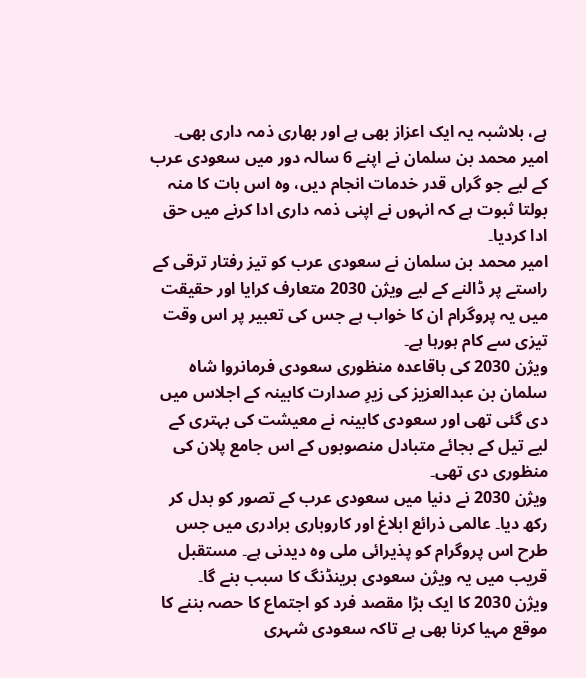ہے، بلاشبہ یہ ایک اعزاز بھی ہے اور بھاری ذمہ داری بھی۔
امیر محمد بن سلمان نے اپنے 6 سالہ دور میں سعودی عرب کے لیے جو گراں قدر خدمات انجام دیں، وہ اس بات کا منہ بولتا ثبوت ہے کہ انہوں نے اپنی ذمہ داری ادا کرنے میں حق ادا کردیا۔
امیر محمد بن سلمان نے سعودی عرب کو تیز رفتار ترقی کے راستے پر ڈالنے کے لیے ویژن 2030 متعارف کرایا اور حقیقت میں یہ پروگرام ان کا خواب ہے جس کی تعبیر پر اس وقت تیزی سے کام ہورہا ہے۔
ویژن 2030 کی باقاعدہ منظوری سعودی فرمانروا شاہ سلمان بن عبدالعزیز کی زیرِ صدارت کابینہ کے اجلاس میں دی گئی تھی اور سعودی کابینہ نے معیشت کی بہتری کے لیے تیل کے بجائے متبادل منصوبوں کے اس جامع پلان کی منظوری دی تھی۔
ویژن 2030 نے دنیا میں سعودی عرب کے تصور کو بدل کر رکھ دیا۔ عالمی ذرائع ابلاغ اور کاروباری برادری میں جس طرح اس پروگرام کو پذیرائی ملی وہ دیدنی ہے۔ مستقبل قریب میں یہ ویژن سعودی برینڈنگ کا سبب بنے گا۔
ویژن 2030 کا ایک بڑا مقصد فرد کو اجتماع کا حصہ بننے کا موقع مہیا کرنا بھی ہے تاکہ سعودی شہری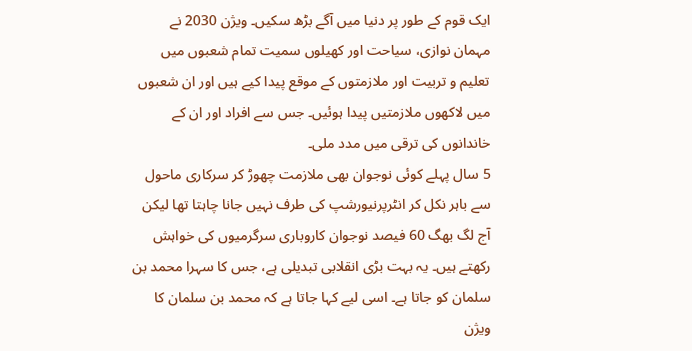ایک قوم کے طور پر دنیا میں آگے بڑھ سکیں۔ ویژن 2030 نے مہمان نوازی، سیاحت اور کھیلوں سمیت تمام شعبوں میں تعلیم و تربیت اور ملازمتوں کے موقع پیدا کیے ہیں اور ان شعبوں میں لاکھوں ملازمتیں پیدا ہوئیں۔ جس سے افراد اور ان کے خاندانوں کی ترقی میں مدد ملی۔
5 سال پہلے کوئی نوجوان بھی ملازمت چھوڑ کر سرکاری ماحول سے باہر نکل کر انٹرپرنیورشپ کی طرف نہیں جانا چاہتا تھا لیکن آج لگ بھگ 60 فیصد نوجوان کاروباری سرگرمیوں کی خواہش رکھتے ہیں۔ یہ بہت بڑی انقلابی تبدیلی ہے، جس کا سہرا محمد بن سلمان کو جاتا ہے۔ اسی لیے کہا جاتا ہے کہ محمد بن سلمان کا ویژن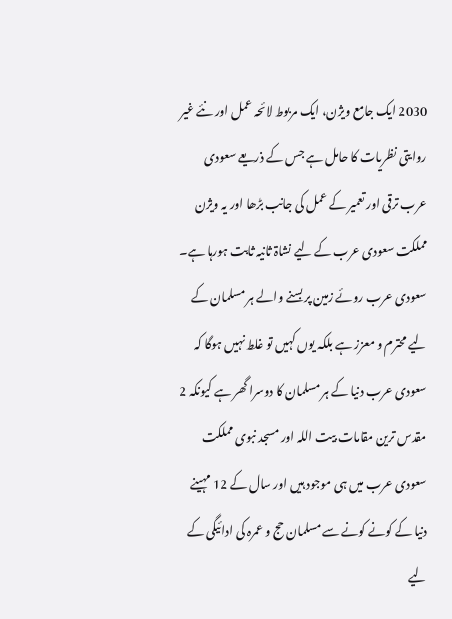2030 ایک جامع ویژن، ایک مربوط لائحہ عمل اور نئے غیر روایتی نظریات کا حامل ہے جس کے ذریعے سعودی عرب ترقی اور تعمیر کے عمل کی جانب بڑھا اور یہ ویژن مملکت سعودی عرب کے لیے نشاۃ ثانیہ ثابت ہورہا ہے۔
سعودی عرب روئے زمین پر بسنے والے ہر مسلمان کے لیے محترم و معزز ہے بلکہ یوں کہیں تو غلط نہیں ہوگا کہ سعودی عرب دنیا کے ہر مسلمان کا دوسرا گھر ہے کیونکہ 2 مقدس ترین مقامات بیت اللہ اور مسجد نبوی مملکت سعودی عرب میں ہی موجود ہیں اور سال کے 12 مہینے دنیا کے کونے کونے سے مسلمان حج و عمرہ کی ادائیگی کے لیے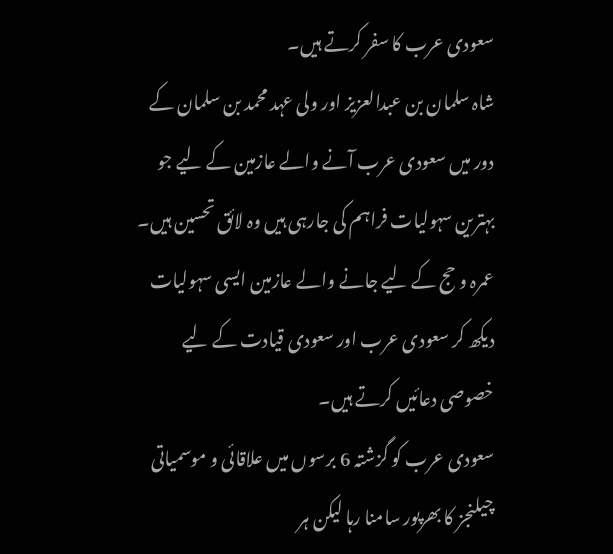سعودی عرب کا سفر کرتے ہیں۔
شاہ سلمان بن عبدالعزیز اور ولی عہد محمد بن سلمان کے دور میں سعودی عرب آنے والے عازمین کے لیے جو بہترین سہولیات فراہم کی جارہی ہیں وہ لائق تحسین ہیں۔ عمرہ و حج کے لیے جانے والے عازمین ایسی سہولیات دیکھ کر سعودی عرب اور سعودی قیادت کے لیے خصوصی دعائیں کرتے ہیں۔
سعودی عرب کو گزشتہ 6 برسوں میں علاقائی و موسمیاتی چیلنجز کا بھرپور سامنا رہا لیکن ہر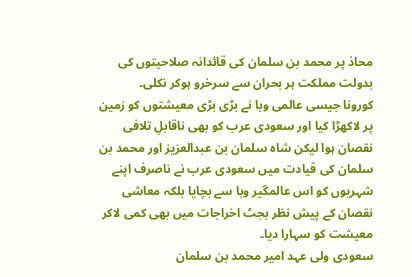محاذ پر محمد بن سلمان کی قائدانہ صلاحیتوں کی بدولت مملکت ہر بحران سے سرخرو ہوکر نکلی۔
کورونا جیسی عالمی وبا نے بڑی بڑی معیشتوں کو زمین پر لاکھڑا کیا اور سعودی عرب کو بھی ناقابلِ تلافی نقصان ہوا لیکن شاہ سلمان بن عبدالعزیز اور محمد بن سلمان کی قیادت میں سعودی عرب نے ناصرف اپنے شہریوں کو اس عالمگیر وبا سے بچایا بلکہ معاشی نقصان کے پیش نظر بجٹ اخراجات میں بھی کمی لاکر معیشت کو سہارا دیا۔
سعودی ولی عہد امیر محمد بن سلمان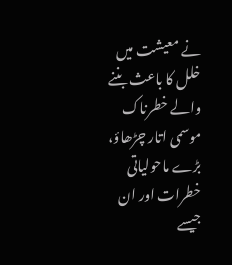نے معیشت میں خلل کا باعث بننے والے خطرناک موسمی اتار چڑھاؤ، بڑے ماحولیاتی خطرات اور ان جیسے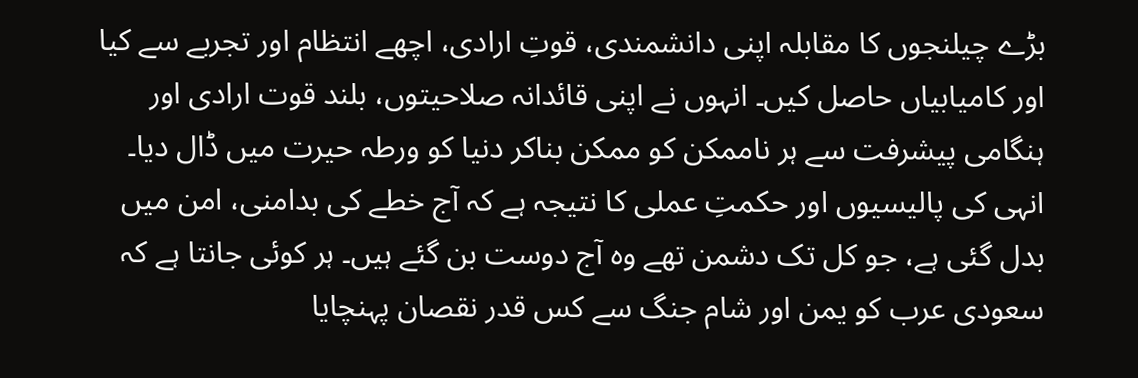بڑے چیلنجوں کا مقابلہ اپنی دانشمندی، قوتِ ارادی، اچھے انتظام اور تجربے سے کیا اور کامیابیاں حاصل کیں۔ انہوں نے اپنی قائدانہ صلاحیتوں، بلند قوت ارادی اور ہنگامی پیشرفت سے ہر ناممکن کو ممکن بناکر دنیا کو ورطہ حیرت میں ڈال دیا۔ انہی کی پالیسیوں اور حکمتِ عملی کا نتیجہ ہے کہ آج خطے کی بدامنی، امن میں بدل گئی ہے، جو کل تک دشمن تھے وہ آج دوست بن گئے ہیں۔ ہر کوئی جانتا ہے کہ سعودی عرب کو یمن اور شام جنگ سے کس قدر نقصان پہنچایا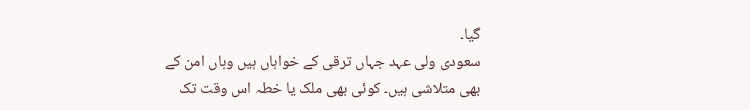گیا۔
سعودی ولی عہد جہاں ترقی کے خواہاں ہیں وہاں امن کے بھی متلاشی ہیں۔ کوئی بھی ملک یا خطہ اس وقت تک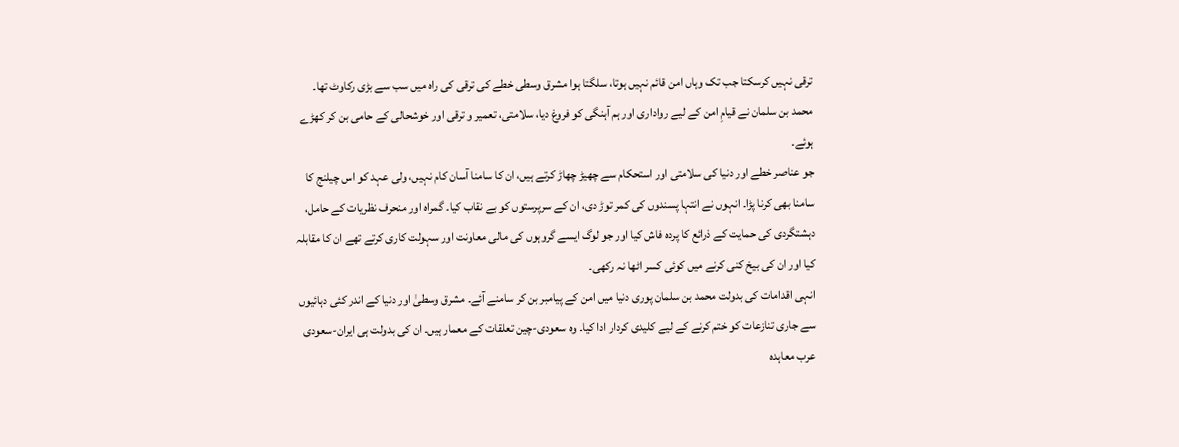ترقی نہیں کرسکتا جب تک وہاں امن قائم نہیں ہوتا، سلگتا ہوا مشرق وسطی خطے کی ترقی کی راہ میں سب سے بڑی رکاوٹ تھا۔ محمد بن سلمان نے قیامِ امن کے لیے رواداری اور ہم آہنگی کو فروغ دیا، سلامتی، تعمیر و ترقی اور خوشحالی کے حامی بن کر کھڑے ہوئے۔
جو عناصر خطے اور دنیا کی سلامتی اور استحکام سے چھیڑ چھاڑ کرتے ہیں، ان کا سامنا آسان کام نہیں، ولی عہد کو اس چیلنج کا سامنا بھی کرنا پڑا۔ انہوں نے انتہا پسندوں کی کمر توڑ دی، ان کے سرپرستوں کو بے نقاب کیا۔ گمراہ اور منحرف نظریات کے حامل، دہشتگردی کی حمایت کے ذرائع کا پردہ فاش کیا اور جو لوگ ایسے گروہوں کی مالی معاونت اور سہولت کاری کرتے تھے ان کا مقابلہ کیا اور ان کی بیخ کنی کرنے میں کوئی کسر اٹھا نہ رکھی۔
انہی اقدامات کی بدولت محمد بن سلمان پوری دنیا میں امن کے پیامبر بن کر سامنے آئے۔ مشرق وسطیٰ اور دنیا کے اندر کئی دہائیوں سے جاری تنازعات کو ختم کرنے کے لیے کلیدی کردار ادا کیا۔ وہ سعودی-چین تعلقات کے معمار ہیں۔ ان کی بدولت ہی ایران-سعودی عرب معاہدہ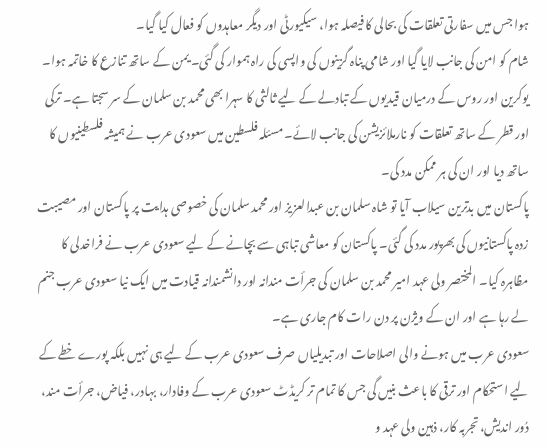ہوا جس میں سفارتی تعلقات کی بحالی کا فیصلہ ہوا، سیکیورٹی اور دیگر معاہدوں کو فعال کیا گیا۔
شام کو امن کی جانب لایا گیا اور شامی پناہ گزینوں کی واپسی کی راہ ہموار کی گئی۔ یمن کے ساتھ تنازع کا خاتمہ ہوا۔ یوکرین اور روس کے درمیان قیدیوں کے تبادلے کے لیے ثالثی کا سہرا بھی محمد بن سلمان کے سر سجتا ہے۔ ترکی اور قطر کے ساتھ تعلقات کو نارملائزیشن کی جانب لائے۔ مسئلہ فلسطین میں سعودی عرب نے ہمیشہ فلسطینیوں کا ساتھ دیا اور ان کی ہر ممکن مدد کی۔
پاکستان میں بدترین سیلاب آیا تو شاہ سلمان بن عبدالعزیز اور محمد سلمان کی خصوصی ہدایت پر پاکستان اور مصیبت زدہ پاکستانیوں کی بھرپور مدد کی گئی۔ پاکستان کو معاشی تباہی سے بچانے کے لیے سعودی عرب نے فراخدلی کا مظاہرہ کیا۔ المختصر ولی عہد امیر محمد بن سلمان کی جرأت مندانہ اور دانشمندانہ قیادت میں ایک نیا سعودی عرب جنم لے رہا ہے اور ان کے ویژن پر دن رات کام جاری ہے۔
سعودی عرب میں ہونے والی اصلاحات اور تبدیلیاں صرف سعودی عرب کے لیے ہی نہیں بلکہ پورے خطے کے لیے استحکام اور ترقی کا باعث بنیں گی جس کا تمام تر کریڈٹ سعودی عرب کے وفادار، بہادر، فیاض، جرأت مند، دُور اندیش، تجربہ کار، ذہین ولی عہد و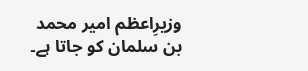وزیرِاعظم امیر محمد بن سلمان کو جاتا ہے۔